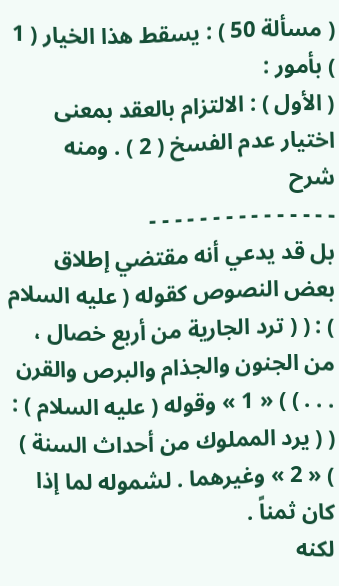( مسألة 50 ) : يسقط هذا الخيار ( 1 ) بأمور :
( الأول ) : الالتزام بالعقد بمعنى اختيار عدم الفسخ ( 2 ) . ومنه
شرح
- - - - - - - - - - - - - - -
بل قد يدعي أنه مقتضي إطلاق بعض النصوص كقوله ( عليه السلام ) : ( ( ترد الجارية من أربع خصال ، من الجنون والجذام والبرص والقرن . . . ) ) « 1 » وقوله ( عليه السلام ) : ( ( يرد المملوك من أحداث السنة ) ) « 2 » وغيرهما . لشموله لما إذا كان ثمناً .
لكنه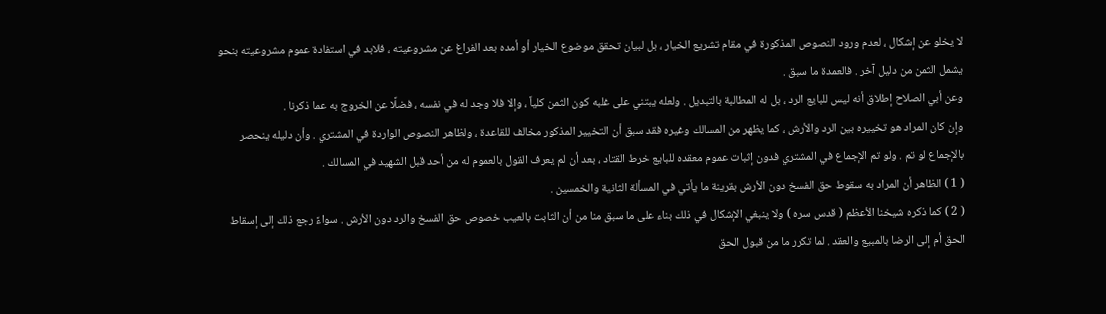لا يخلو عن إشكال ، لعدم ورود النصوص المذكورة في مقام تشريع الخيار ، بل لبيان تحقق موضوع الخيار أو أمده بعد الفراغ عن مشروعيته ، فلابد في استفادة عموم مشروعيته بنحو يشمل الثمن من دليل آخر . فالعمدة ما سبق .
وعن أبي الصلاح إطلاق أنه ليس للبايع الرد ، بل له المطالبة بالتبديل . ولعله يبتني على غلبه كون الثمن كلياً ، وإلا فلا وجد له في نفسه ، فضلًا عن الخروج به عما ذكرنا .
وإن كان المراد هو تخييره بين الرد والأرش ، كما يظهر من المسالك وغيره فقد سبق أن التخيير المذكور مخالف للقاعدة ، ولظاهر النصوص الواردة في المشتري . وأن دليله ينحصر بالإجماع لو تم . ولو تم الإجماع في المشتري فدون إثبات عموم معقده للبايع خرط القتاد ، بعد أن لم يعرف القول بالعموم له من أحد قبل الشهيد في المسالك .
( 1 ) الظاهر أن المراد به سقوط حق الفسخ دون الأرش بقرينة ما يأتي في المسألة الثانية والخمسين .
( 2 ) كما ذكره شيخنا الأعظم ( قدس سره ) ولا ينبغي الإشكال في ذلك بناء على ما سبق منا من أن الثابت بالعيب خصوص حق الفسخ والرد دون الأرش . سواءً رجع ذلك إلى إسقاط الحق أم إلى الرضا بالمبيع والعقد . لما تكرر ما من قبول الحق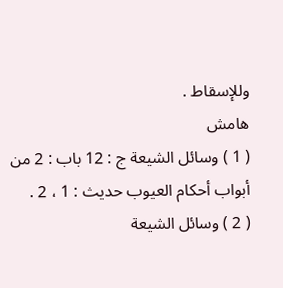وللإسقاط .
هامش
( 1 ) وسائل الشيعة ج : 12 باب : 2 من أبواب أحكام العيوب حديث : 1 ، 2 .
( 2 ) وسائل الشيعة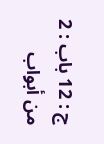ج : 12 باب : 2 من أبواب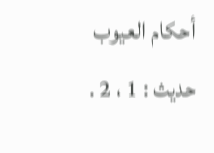أحكام العيوب حديث : 1 ، 2 .